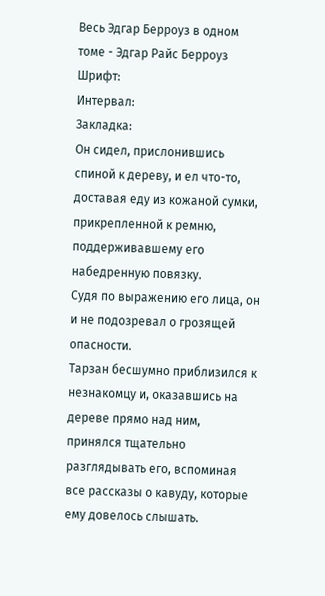Весь Эдгар Берроуз в одном томе - Эдгар Райс Берроуз
Шрифт:
Интервал:
Закладка:
Он сидел, прислонившись спиной к дереву, и ел что-то, доставая еду из кожаной сумки, прикрепленной к ремню, поддерживавшему его набедренную повязку.
Судя по выражению его лица, он и не подозревал о грозящей опасности.
Тарзан бесшумно приблизился к незнакомцу и, оказавшись на дереве прямо над ним, принялся тщательно разглядывать его, вспоминая все рассказы о кавуду, которые ему довелось слышать.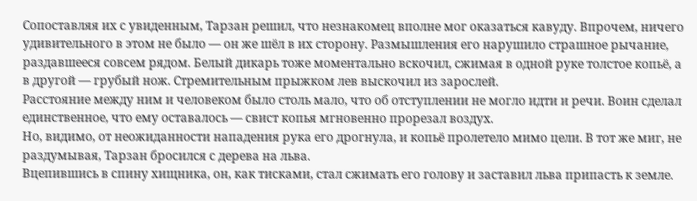Сопоставляя их с увиденным, Тарзан решил, что незнакомец вполне мог оказаться кавуду. Впрочем, ничего удивительного в этом не было — он же шёл в их сторону. Размышления его нарушило страшное рычание, раздавшееся совсем рядом. Белый дикарь тоже моментально вскочил, сжимая в одной руке толстое копьё, а в другой — грубый нож. Стремительным прыжком лев выскочил из зарослей.
Расстояние между ним и человеком было столь мало, что об отступлении не могло идти и речи. Воин сделал единственное, что ему оставалось — свист копья мгновенно прорезал воздух.
Но, видимо, от неожиданности нападения рука его дрогнула, и копьё пролетело мимо цели. В тот же миг, не раздумывая, Тарзан бросился с дерева на льва.
Вцепившись в спину хищника, он, как тисками, стал сжимать его голову и заставил льва припасть к земле.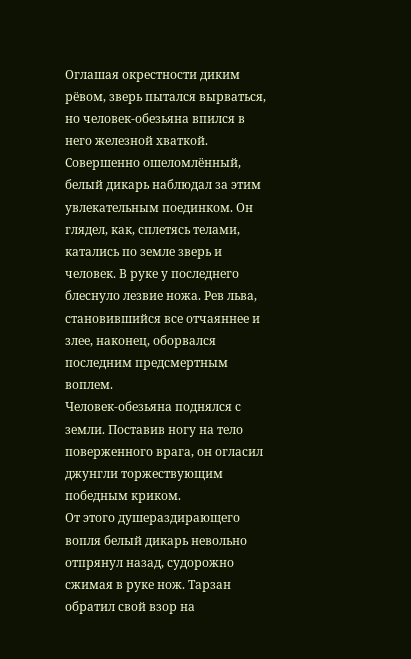Оглашая окрестности диким рёвом, зверь пытался вырваться, но человек-обезьяна впился в него железной хваткой.
Совершенно ошеломлённый, белый дикарь наблюдал за этим увлекательным поединком. Он глядел, как, сплетясь телами, катались по земле зверь и человек. В руке у последнего блеснуло лезвие ножа. Рев льва, становившийся все отчаяннее и злее, наконец, оборвался последним предсмертным воплем.
Человек-обезьяна поднялся с земли. Поставив ногу на тело поверженного врага, он огласил джунгли торжествующим победным криком.
От этого душераздирающего вопля белый дикарь невольно отпрянул назад, судорожно сжимая в руке нож. Тарзан обратил свой взор на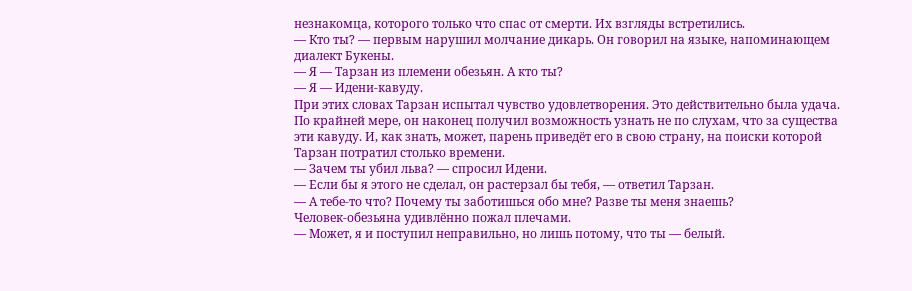незнакомца, которого только что спас от смерти. Их взгляды встретились.
— Кто ты? — первым нарушил молчание дикарь. Он говорил на языке, напоминающем диалект Букены.
— Я — Тарзан из племени обезьян. А кто ты?
— Я — Идени-кавуду.
При этих словах Тарзан испытал чувство удовлетворения. Это действительно была удача. По крайней мере, он наконец получил возможность узнать не по слухам, что за существа эти кавуду. И, как знать, может, парень приведёт его в свою страну, на поиски которой Тарзан потратил столько времени.
— Зачем ты убил льва? — спросил Идени.
— Если бы я этого не сделал, он растерзал бы тебя, — ответил Тарзан.
— А тебе-то что? Почему ты заботишься обо мне? Разве ты меня знаешь?
Человек-обезьяна удивлённо пожал плечами.
— Может, я и поступил неправильно, но лишь потому, что ты — белый.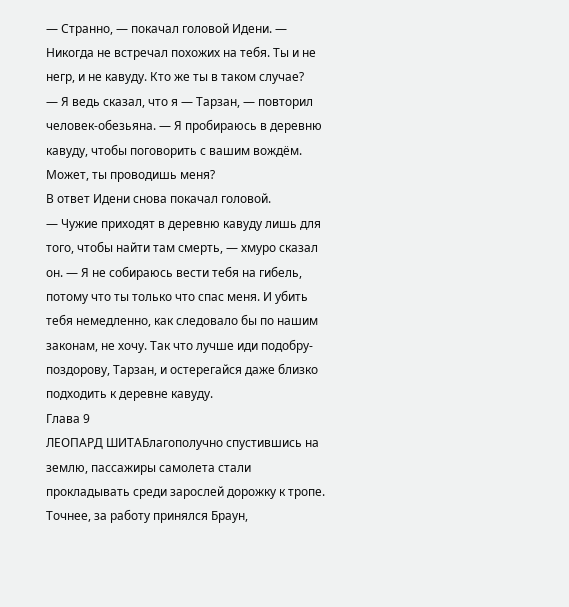— Странно, — покачал головой Идени. — Никогда не встречал похожих на тебя. Ты и не негр, и не кавуду. Кто же ты в таком случае?
— Я ведь сказал, что я — Тарзан, — повторил человек-обезьяна. — Я пробираюсь в деревню кавуду, чтобы поговорить с вашим вождём. Может, ты проводишь меня?
В ответ Идени снова покачал головой.
— Чужие приходят в деревню кавуду лишь для того, чтобы найти там смерть, — хмуро сказал он. — Я не собираюсь вести тебя на гибель, потому что ты только что спас меня. И убить тебя немедленно, как следовало бы по нашим законам, не хочу. Так что лучше иди подобру-поздорову, Тарзан, и остерегайся даже близко подходить к деревне кавуду.
Глава 9
ЛЕОПАРД ШИТАБлагополучно спустившись на землю, пассажиры самолета стали прокладывать среди зарослей дорожку к тропе. Точнее, за работу принялся Браун,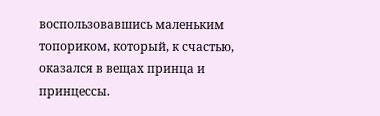воспользовавшись маленьким топориком, который, к счастью, оказался в вещах принца и принцессы.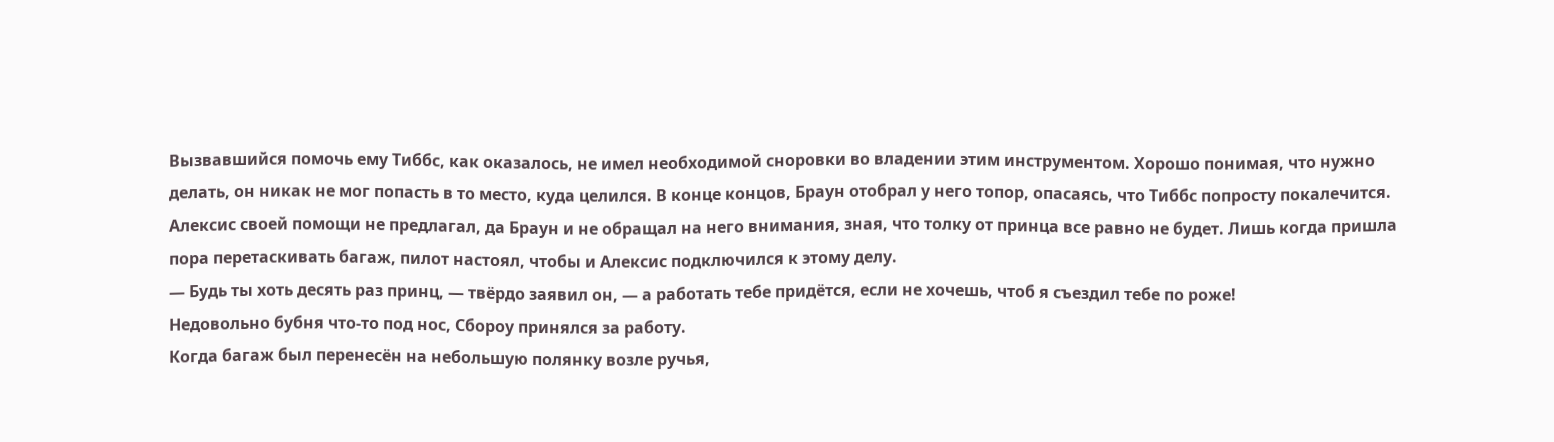Вызвавшийся помочь ему Тиббс, как оказалось, не имел необходимой сноровки во владении этим инструментом. Хорошо понимая, что нужно делать, он никак не мог попасть в то место, куда целился. В конце концов, Браун отобрал у него топор, опасаясь, что Тиббс попросту покалечится.
Алексис своей помощи не предлагал, да Браун и не обращал на него внимания, зная, что толку от принца все равно не будет. Лишь когда пришла пора перетаскивать багаж, пилот настоял, чтобы и Алексис подключился к этому делу.
— Будь ты хоть десять раз принц, — твёрдо заявил он, — а работать тебе придётся, если не хочешь, чтоб я съездил тебе по роже!
Недовольно бубня что-то под нос, Сбороу принялся за работу.
Когда багаж был перенесён на небольшую полянку возле ручья,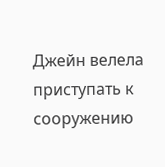Джейн велела приступать к сооружению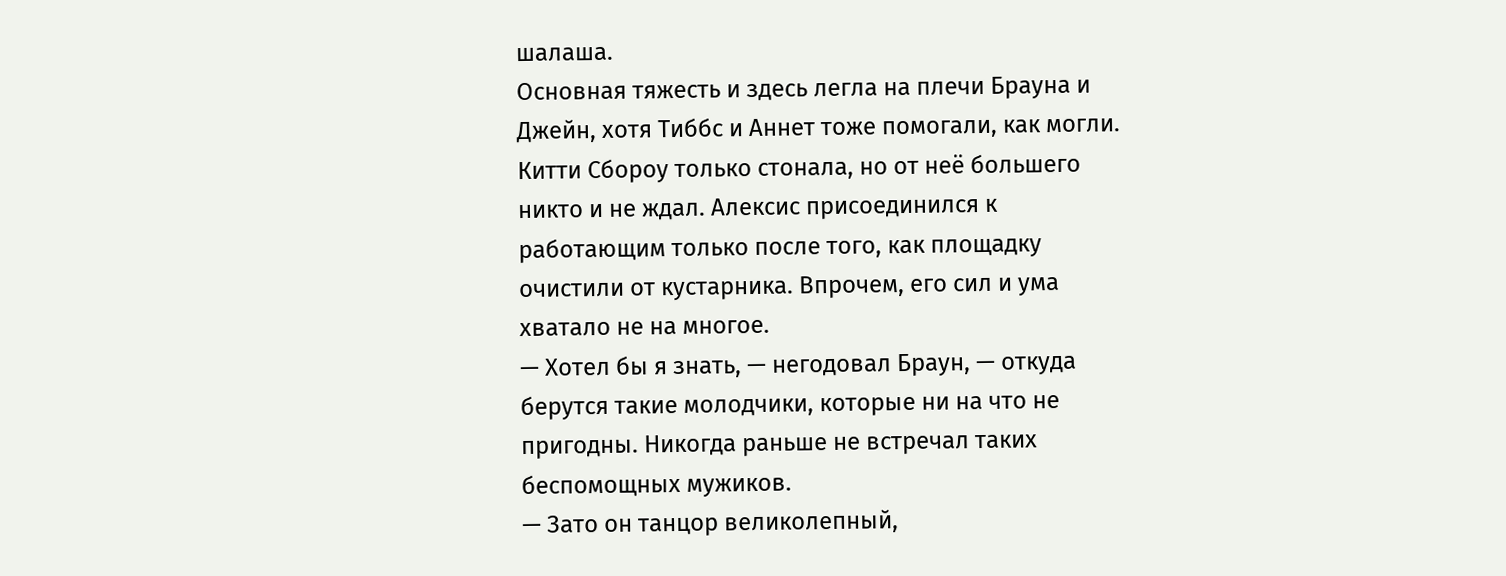шалаша.
Основная тяжесть и здесь легла на плечи Брауна и Джейн, хотя Тиббс и Аннет тоже помогали, как могли. Китти Сбороу только стонала, но от неё большего никто и не ждал. Алексис присоединился к работающим только после того, как площадку очистили от кустарника. Впрочем, его сил и ума хватало не на многое.
— Хотел бы я знать, — негодовал Браун, — откуда берутся такие молодчики, которые ни на что не пригодны. Никогда раньше не встречал таких беспомощных мужиков.
— Зато он танцор великолепный,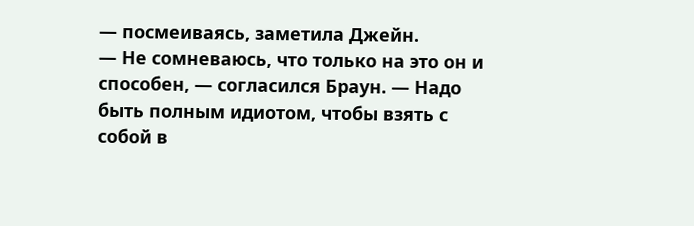— посмеиваясь, заметила Джейн.
— Не сомневаюсь, что только на это он и способен, — согласился Браун. — Надо быть полным идиотом, чтобы взять с собой в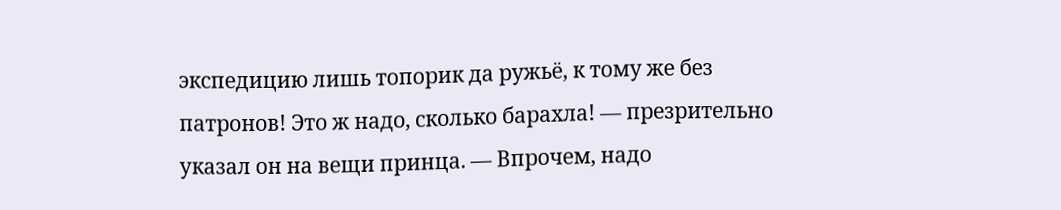экспедицию лишь топорик да ружьё, к тому же без патронов! Это ж надо, сколько барахла! — презрительно указал он на вещи принца. — Впрочем, надо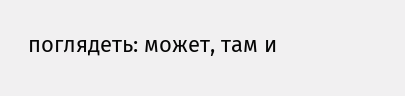поглядеть: может, там и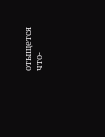отыщется что-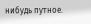нибудь путное.